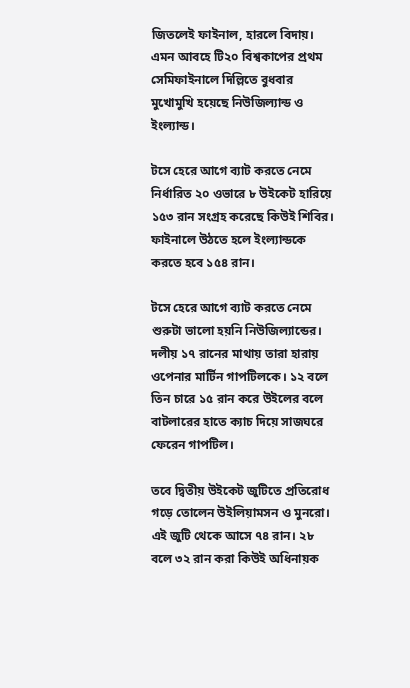জিতলেই ফাইনাল, হারলে বিদায়। এমন আবহে টি২০ বিশ্বকাপের প্রথম সেমিফাইনালে দিল্লিতে বুধবার মুখোমুখি হয়েছে নিউজিল্যান্ড ও ইংল্যান্ড।

টসে হেরে আগে ব্যাট করতে নেমে নির্ধারিত ২০ ওভারে ৮ উইকেট হারিয়ে ১৫৩ রান সংগ্রহ করেছে কিউই শিবির। ফাইনালে উঠতে হলে ইংল্যান্ডকে করতে হবে ১৫৪ রান।

টসে হেরে আগে ব্যাট করতে নেমে শুরুটা ভালো হয়নি নিউজিল্যান্ডের। দলীয় ১৭ রানের মাথায় তারা হারায় ওপেনার মার্টিন গাপটিলকে। ১২ বলে তিন চারে ১৫ রান করে উইলের বলে বাটলারের হাতে ক্যাচ দিয়ে সাজঘরে ফেরেন গাপটিল।

তবে দ্বিতীয় উইকেট জুটিতে প্রতিরোধ গড়ে তোলেন উইলিয়ামসন ও মুনরো। এই জুটি থেকে আসে ৭৪ রান। ২৮ বলে ৩২ রান করা কিউই অধিনায়ক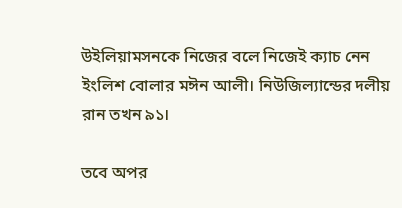উইলিয়ামসনকে নিজের বলে নিজেই ক্যাচ নেন ইংলিশ বোলার মঈন আলী। নিউজিল্যান্ডের দলীয় রান তখন ৯১।

তবে অপর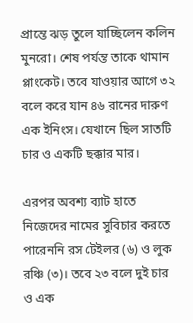প্রান্তে ঝড় তুলে যাচ্ছিলেন কলিন মুনরো। শেষ পর্যন্ত তাকে থামান প্লাংকেট। তবে যাওয়ার আগে ৩২ বলে করে যান ৪৬ রানের দারুণ এক ইনিংস। যেখানে ছিল সাতটি চার ও একটি ছক্কার মার।

এরপর অবশ্য ব্যাট হাতে নিজেদের নামের সুবিচার করতে পারেননি রস টেইলর (৬) ও লুক রঞ্চি (৩)। তবে ২৩ বলে দুই চার ও এক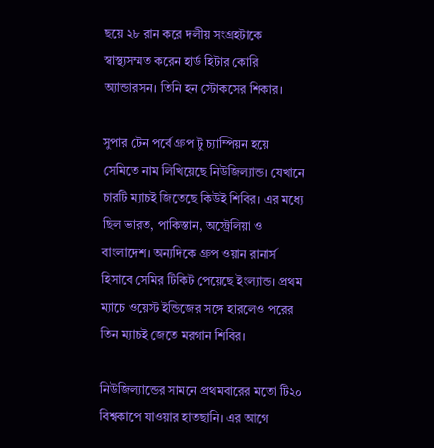ছয়ে ২৮ রান করে দলীয় সংগ্রহটাকে স্বাস্থ্যসম্মত করেন হার্ড হিটার কোরি অ্যান্ডারসন। তিনি হন স্টোকসের শিকার।

সুপার টেন পর্বে গ্রুপ টু চ্যাম্পিয়ন হয়ে সেমিতে নাম লিখিয়েছে নিউজিল্যান্ড। যেখানে চারটি ম্যাচই জিতেছে কিউই শিবির। এর মধ্যে ছিল ভারত, পাকিস্তান, অস্ট্রেলিয়া ও বাংলাদেশ। অন্যদিকে গ্রুপ ওয়ান রানার্স হিসাবে সেমির টিকিট পেয়েছে ইংল্যান্ড। প্রথম ম্যাচে ওয়েস্ট ইন্ডিজের সঙ্গে হারলেও পরের তিন ম্যাচই জেতে মরগান শিবির।

নিউজিল্যান্ডের সামনে প্রথমবারের মতো টি২০ বিশ্বকাপে যাওয়ার হাতছানি। এর আগে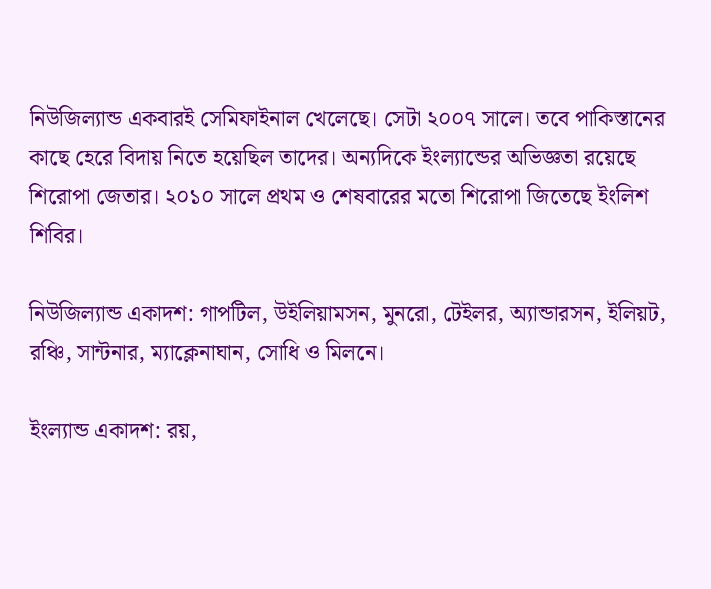নিউজিল্যান্ড একবারই সেমিফাইনাল খেলেছে। সেটা ২০০৭ সালে। তবে পাকিস্তানের কাছে হেরে বিদায় নিতে হয়েছিল তাদের। অন্যদিকে ইংল্যান্ডের অভিজ্ঞতা রয়েছে শিরোপা জেতার। ২০১০ সালে প্রথম ও শেষবারের মতো শিরোপা জিতেছে ইংলিশ শিবির।

নিউজিল্যান্ড একাদশ: গাপটিল, উইলিয়ামসন, মুনরো, টেইলর, অ্যান্ডারসন, ইলিয়ট, রঞ্চি, সান্টনার, ম্যাক্লেনাঘান, সোধি ও মিলনে।

ইংল্যান্ড একাদশ: রয়,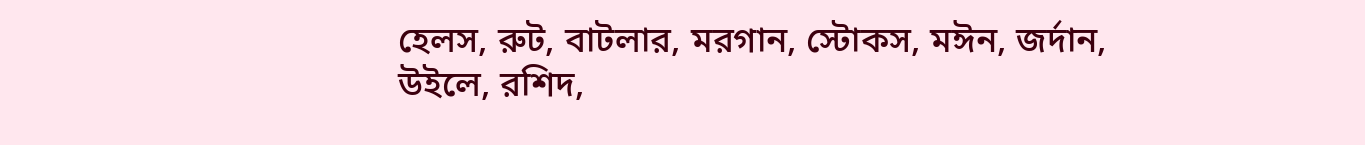হেলস, রুট, বাটলার, মরগান, স্টোকস, মঈন, জর্দান, উইলে, রশিদ,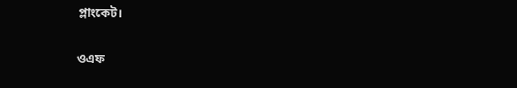প্লাংকেট।

ওএফ